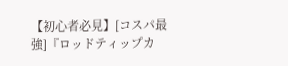【初心者必見】[コスパ最強]『ロッドティップカ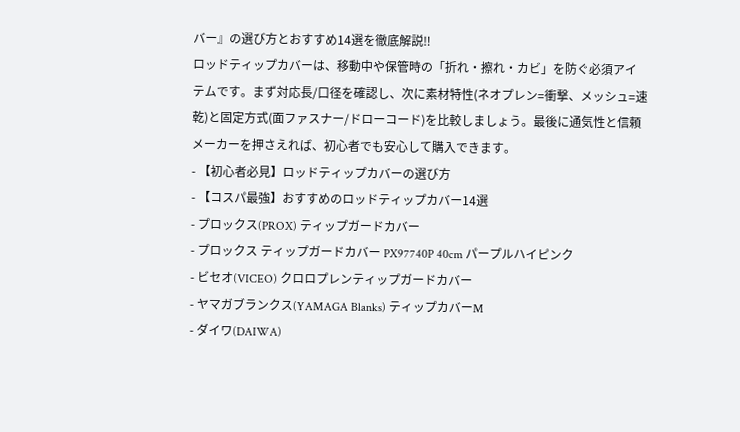バー』の選び方とおすすめ14選を徹底解説‼
ロッドティップカバーは、移動中や保管時の「折れ・擦れ・カビ」を防ぐ必須アイテムです。まず対応長/口径を確認し、次に素材特性(ネオプレン=衝撃、メッシュ=速乾)と固定方式(面ファスナー/ドローコード)を比較しましょう。最後に通気性と信頼メーカーを押さえれば、初心者でも安心して購入できます。
- 【初心者必見】ロッドティップカバーの選び方
- 【コスパ最強】おすすめのロッドティップカバー14選
- プロックス(PROX) ティップガードカバー
- プロックス ティップガードカバー PX97740P 40cm パープルハイピンク
- ビセオ(VICEO) クロロプレンティップガードカバー
- ヤマガブランクス(YAMAGA Blanks) ティップカバーM
- ダイワ(DAIWA)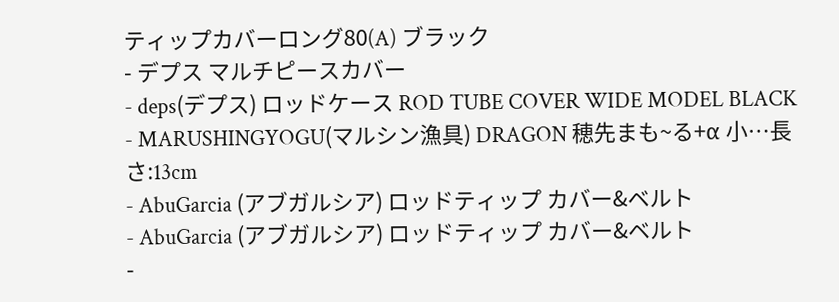ティップカバーロング80(A) ブラック
- デプス マルチピースカバー
- deps(デプス) ロッドケース ROD TUBE COVER WIDE MODEL BLACK
- MARUSHINGYOGU(マルシン漁具) DRAGON 穂先まも~る+α 小…長さ:13cm
- AbuGarcia (アブガルシア) ロッドティップ カバー&ベルト
- AbuGarcia (アブガルシア) ロッドティップ カバー&ベルト
-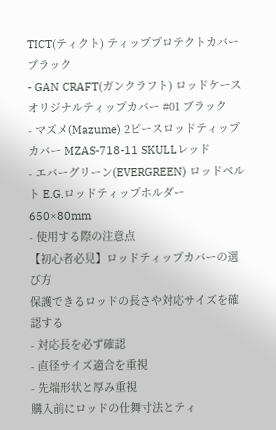TICT(ティクト) ティッププロテクトカバー ブラック
- GAN CRAFT(ガンクラフト) ロッドケース オリジナルティップカバー #01 ブラック
- マズメ(Mazume) 2ピースロッドティップカバー MZAS-718-11 SKULLレッド
- エバーグリーン(EVERGREEN) ロッドベルト E.G.ロッドティップホルダー 650×80mm
- 使用する際の注意点
【初心者必見】ロッドティップカバーの選び方
保護できるロッドの長さや対応サイズを確認する
- 対応長を必ず確認
- 直径サイズ適合を重視
- 先端形状と厚み重視
購入前にロッドの仕舞寸法とティ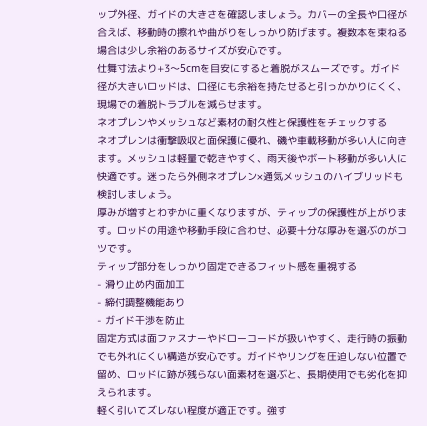ップ外径、ガイドの大きさを確認しましょう。カバーの全長や口径が合えば、移動時の擦れや曲がりをしっかり防げます。複数本を束ねる場合は少し余裕のあるサイズが安心です。
仕舞寸法より+3〜5cmを目安にすると着脱がスムーズです。ガイド径が大きいロッドは、口径にも余裕を持たせると引っかかりにくく、現場での着脱トラブルを減らせます。
ネオプレンやメッシュなど素材の耐久性と保護性をチェックする
ネオプレンは衝撃吸収と面保護に優れ、磯や車載移動が多い人に向きます。メッシュは軽量で乾きやすく、雨天後やボート移動が多い人に快適です。迷ったら外側ネオプレン×通気メッシュのハイブリッドも検討しましょう。
厚みが増すとわずかに重くなりますが、ティップの保護性が上がります。ロッドの用途や移動手段に合わせ、必要十分な厚みを選ぶのがコツです。
ティップ部分をしっかり固定できるフィット感を重視する
- 滑り止め内面加工
- 締付調整機能あり
- ガイド干渉を防止
固定方式は面ファスナーやドローコードが扱いやすく、走行時の振動でも外れにくい構造が安心です。ガイドやリングを圧迫しない位置で留め、ロッドに跡が残らない面素材を選ぶと、長期使用でも劣化を抑えられます。
軽く引いてズレない程度が適正です。強す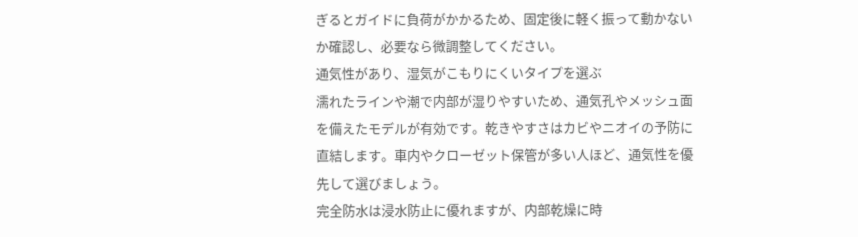ぎるとガイドに負荷がかかるため、固定後に軽く振って動かないか確認し、必要なら微調整してください。
通気性があり、湿気がこもりにくいタイプを選ぶ
濡れたラインや潮で内部が湿りやすいため、通気孔やメッシュ面を備えたモデルが有効です。乾きやすさはカビやニオイの予防に直結します。車内やクローゼット保管が多い人ほど、通気性を優先して選びましょう。
完全防水は浸水防止に優れますが、内部乾燥に時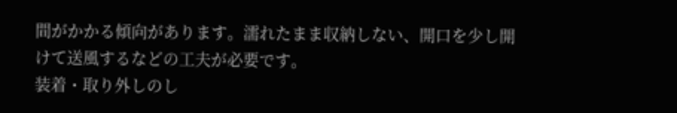間がかかる傾向があります。濡れたまま収納しない、開口を少し開けて送風するなどの工夫が必要です。
装着・取り外しのし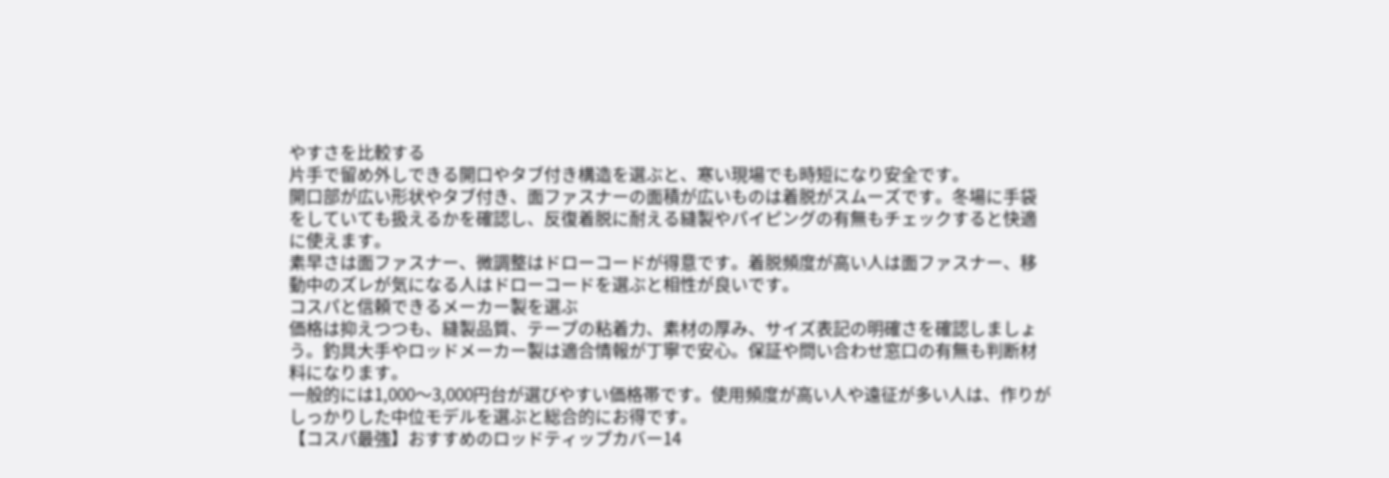やすさを比較する
片手で留め外しできる開口やタブ付き構造を選ぶと、寒い現場でも時短になり安全です。
開口部が広い形状やタブ付き、面ファスナーの面積が広いものは着脱がスムーズです。冬場に手袋をしていても扱えるかを確認し、反復着脱に耐える縫製やパイピングの有無もチェックすると快適に使えます。
素早さは面ファスナー、微調整はドローコードが得意です。着脱頻度が高い人は面ファスナー、移動中のズレが気になる人はドローコードを選ぶと相性が良いです。
コスパと信頼できるメーカー製を選ぶ
価格は抑えつつも、縫製品質、テープの粘着力、素材の厚み、サイズ表記の明確さを確認しましょう。釣具大手やロッドメーカー製は適合情報が丁寧で安心。保証や問い合わせ窓口の有無も判断材料になります。
一般的には1,000〜3,000円台が選びやすい価格帯です。使用頻度が高い人や遠征が多い人は、作りがしっかりした中位モデルを選ぶと総合的にお得です。
【コスパ最強】おすすめのロッドティップカバー14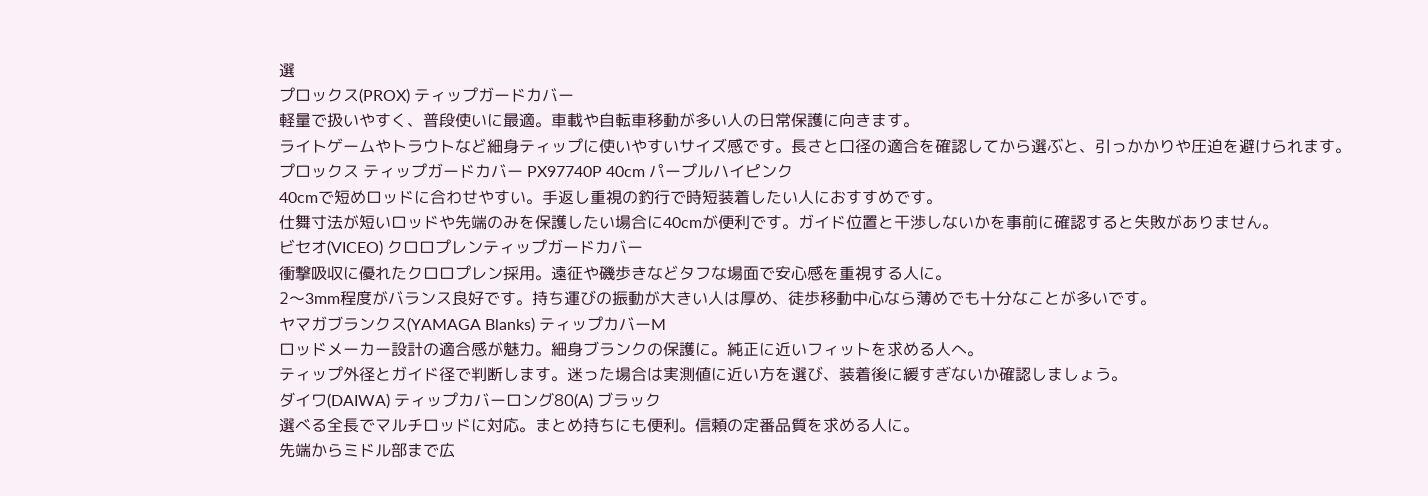選
プロックス(PROX) ティップガードカバー
軽量で扱いやすく、普段使いに最適。車載や自転車移動が多い人の日常保護に向きます。
ライトゲームやトラウトなど細身ティップに使いやすいサイズ感です。長さと口径の適合を確認してから選ぶと、引っかかりや圧迫を避けられます。
プロックス ティップガードカバー PX97740P 40cm パープルハイピンク
40cmで短めロッドに合わせやすい。手返し重視の釣行で時短装着したい人におすすめです。
仕舞寸法が短いロッドや先端のみを保護したい場合に40cmが便利です。ガイド位置と干渉しないかを事前に確認すると失敗がありません。
ビセオ(VICEO) クロロプレンティップガードカバー
衝撃吸収に優れたクロロプレン採用。遠征や磯歩きなどタフな場面で安心感を重視する人に。
2〜3mm程度がバランス良好です。持ち運びの振動が大きい人は厚め、徒歩移動中心なら薄めでも十分なことが多いです。
ヤマガブランクス(YAMAGA Blanks) ティップカバーM
ロッドメーカー設計の適合感が魅力。細身ブランクの保護に。純正に近いフィットを求める人へ。
ティップ外径とガイド径で判断します。迷った場合は実測値に近い方を選び、装着後に緩すぎないか確認しましょう。
ダイワ(DAIWA) ティップカバーロング80(A) ブラック
選べる全長でマルチロッドに対応。まとめ持ちにも便利。信頼の定番品質を求める人に。
先端からミドル部まで広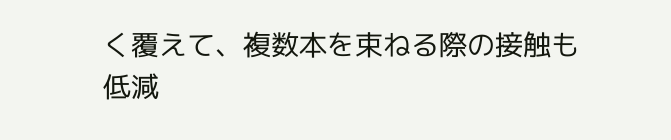く覆えて、複数本を束ねる際の接触も低減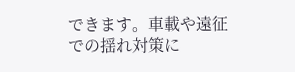できます。車載や遠征での揺れ対策に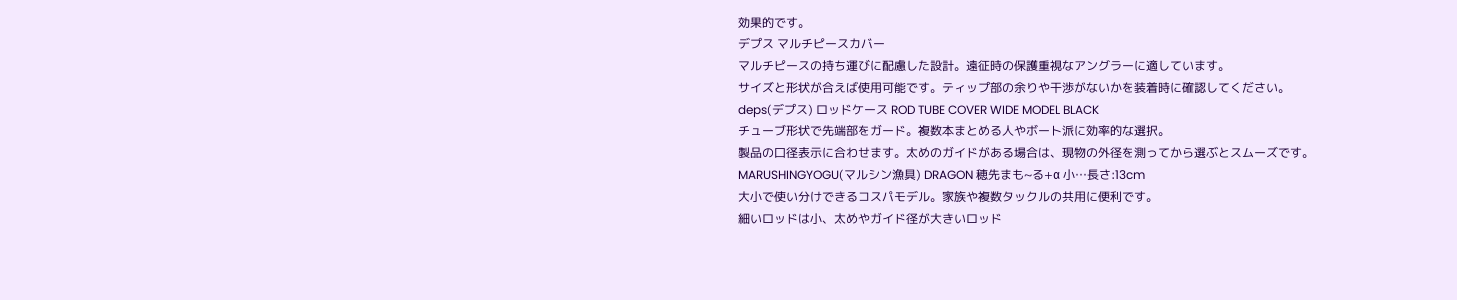効果的です。
デプス マルチピースカバー
マルチピースの持ち運びに配慮した設計。遠征時の保護重視なアングラーに適しています。
サイズと形状が合えば使用可能です。ティップ部の余りや干渉がないかを装着時に確認してください。
deps(デプス) ロッドケース ROD TUBE COVER WIDE MODEL BLACK
チューブ形状で先端部をガード。複数本まとめる人やボート派に効率的な選択。
製品の口径表示に合わせます。太めのガイドがある場合は、現物の外径を測ってから選ぶとスムーズです。
MARUSHINGYOGU(マルシン漁具) DRAGON 穂先まも~る+α 小…長さ:13cm
大小で使い分けできるコスパモデル。家族や複数タックルの共用に便利です。
細いロッドは小、太めやガイド径が大きいロッド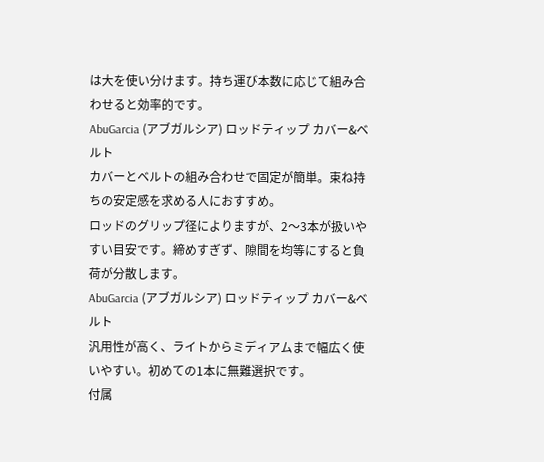は大を使い分けます。持ち運び本数に応じて組み合わせると効率的です。
AbuGarcia (アブガルシア) ロッドティップ カバー&ベルト
カバーとベルトの組み合わせで固定が簡単。束ね持ちの安定感を求める人におすすめ。
ロッドのグリップ径によりますが、2〜3本が扱いやすい目安です。締めすぎず、隙間を均等にすると負荷が分散します。
AbuGarcia (アブガルシア) ロッドティップ カバー&ベルト
汎用性が高く、ライトからミディアムまで幅広く使いやすい。初めての1本に無難選択です。
付属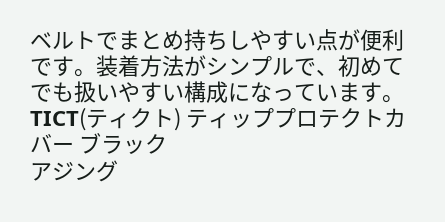ベルトでまとめ持ちしやすい点が便利です。装着方法がシンプルで、初めてでも扱いやすい構成になっています。
TICT(ティクト) ティッププロテクトカバー ブラック
アジング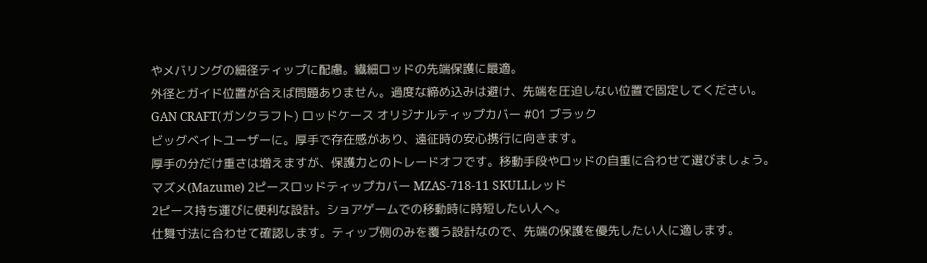やメバリングの細径ティップに配慮。繊細ロッドの先端保護に最適。
外径とガイド位置が合えば問題ありません。過度な締め込みは避け、先端を圧迫しない位置で固定してください。
GAN CRAFT(ガンクラフト) ロッドケース オリジナルティップカバー #01 ブラック
ビッグベイトユーザーに。厚手で存在感があり、遠征時の安心携行に向きます。
厚手の分だけ重さは増えますが、保護力とのトレードオフです。移動手段やロッドの自重に合わせて選びましょう。
マズメ(Mazume) 2ピースロッドティップカバー MZAS-718-11 SKULLレッド
2ピース持ち運びに便利な設計。ショアゲームでの移動時に時短したい人へ。
仕舞寸法に合わせて確認します。ティップ側のみを覆う設計なので、先端の保護を優先したい人に適します。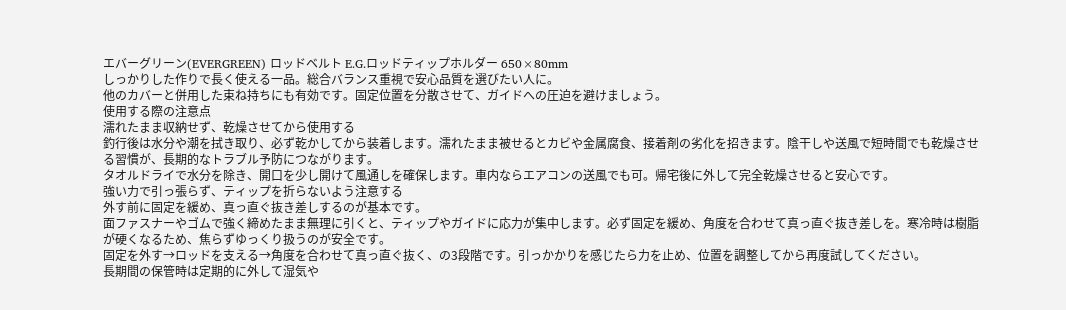エバーグリーン(EVERGREEN) ロッドベルト E.G.ロッドティップホルダー 650×80mm
しっかりした作りで長く使える一品。総合バランス重視で安心品質を選びたい人に。
他のカバーと併用した束ね持ちにも有効です。固定位置を分散させて、ガイドへの圧迫を避けましょう。
使用する際の注意点
濡れたまま収納せず、乾燥させてから使用する
釣行後は水分や潮を拭き取り、必ず乾かしてから装着します。濡れたまま被せるとカビや金属腐食、接着剤の劣化を招きます。陰干しや送風で短時間でも乾燥させる習慣が、長期的なトラブル予防につながります。
タオルドライで水分を除き、開口を少し開けて風通しを確保します。車内ならエアコンの送風でも可。帰宅後に外して完全乾燥させると安心です。
強い力で引っ張らず、ティップを折らないよう注意する
外す前に固定を緩め、真っ直ぐ抜き差しするのが基本です。
面ファスナーやゴムで強く締めたまま無理に引くと、ティップやガイドに応力が集中します。必ず固定を緩め、角度を合わせて真っ直ぐ抜き差しを。寒冷時は樹脂が硬くなるため、焦らずゆっくり扱うのが安全です。
固定を外す→ロッドを支える→角度を合わせて真っ直ぐ抜く、の3段階です。引っかかりを感じたら力を止め、位置を調整してから再度試してください。
長期間の保管時は定期的に外して湿気や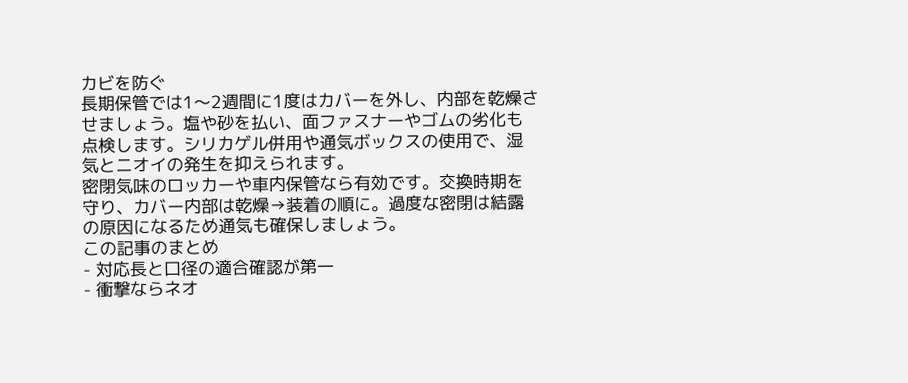カビを防ぐ
長期保管では1〜2週間に1度はカバーを外し、内部を乾燥させましょう。塩や砂を払い、面ファスナーやゴムの劣化も点検します。シリカゲル併用や通気ボックスの使用で、湿気とニオイの発生を抑えられます。
密閉気味のロッカーや車内保管なら有効です。交換時期を守り、カバー内部は乾燥→装着の順に。過度な密閉は結露の原因になるため通気も確保しましょう。
この記事のまとめ
- 対応長と口径の適合確認が第一
- 衝撃ならネオ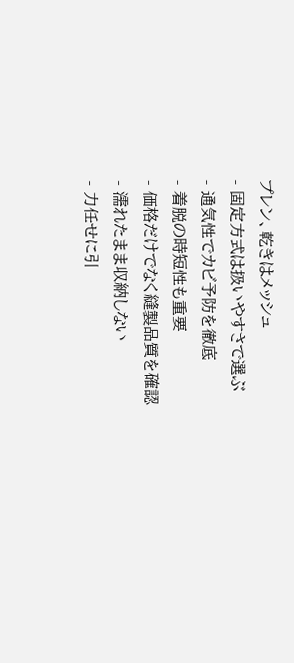プレン、乾きはメッシュ
- 固定方式は扱いやすさで選ぶ
- 通気性でカビ予防を徹底
- 着脱の時短性も重要
- 価格だけでなく縫製品質を確認
- 濡れたまま収納しない
- 力任せに引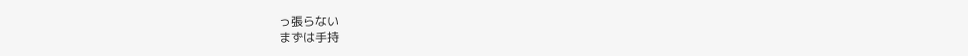っ張らない
まずは手持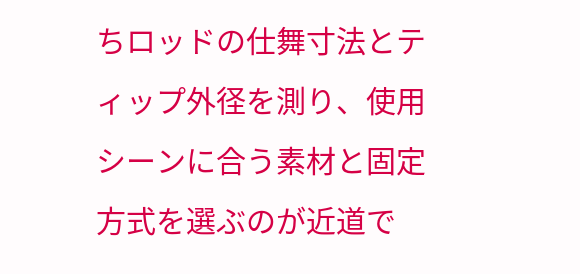ちロッドの仕舞寸法とティップ外径を測り、使用シーンに合う素材と固定方式を選ぶのが近道で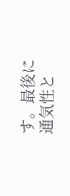す。最後に通気性と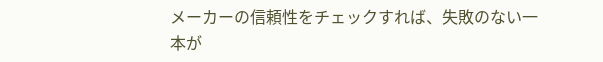メーカーの信頼性をチェックすれば、失敗のない一本が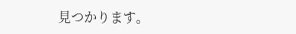見つかります。